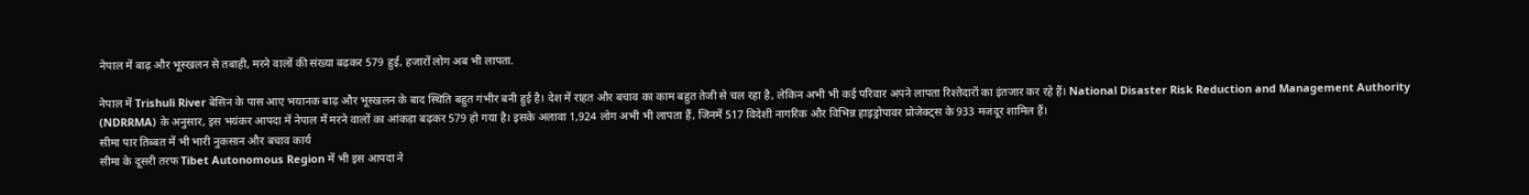नेपाल में बाढ़ और भूस्खलन से तबाही, मरने वालों की संख्या बढ़कर 579 हुई, हजारों लोग अब भी लापता.

नेपाल में Trishuli River बेसिन के पास आए भयानक बाढ़ और भूस्खलन के बाद स्थिति बहुत गंभीर बनी हुई है। देश में राहत और बचाव का काम बहुत तेजी से चल रहा है, लेकिन अभी भी कई परिवार अपने लापता रिश्तेदारों का इंतजार कर रहे हैं। National Disaster Risk Reduction and Management Authority (NDRRMA) के अनुसार, इस भयंकर आपदा में नेपाल में मरने वालों का आंकड़ा बढ़कर 579 हो गया है। इसके अलावा 1,924 लोग अभी भी लापता हैं, जिनमें 517 विदेशी नागरिक और विभिन्न हाइड्रोपावर प्रोजेक्ट्स के 933 मजदूर शामिल हैं।
सीमा पार तिब्बत में भी भारी नुकसान और बचाव कार्य
सीमा के दूसरी तरफ Tibet Autonomous Region में भी इस आपदा ने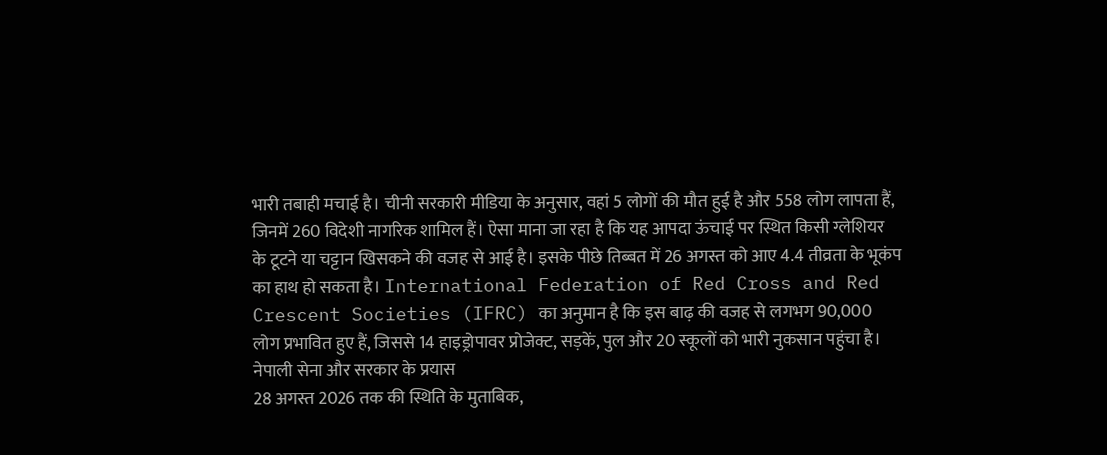भारी तबाही मचाई है। चीनी सरकारी मीडिया के अनुसार, वहां 5 लोगों की मौत हुई है और 558 लोग लापता हैं, जिनमें 260 विदेशी नागरिक शामिल हैं। ऐसा माना जा रहा है कि यह आपदा ऊंचाई पर स्थित किसी ग्लेशियर के टूटने या चट्टान खिसकने की वजह से आई है। इसके पीछे तिब्बत में 26 अगस्त को आए 4.4 तीव्रता के भूकंप का हाथ हो सकता है। International Federation of Red Cross and Red Crescent Societies (IFRC) का अनुमान है कि इस बाढ़ की वजह से लगभग 90,000 लोग प्रभावित हुए हैं, जिससे 14 हाइड्रोपावर प्रोजेक्ट, सड़कें, पुल और 20 स्कूलों को भारी नुकसान पहुंचा है।
नेपाली सेना और सरकार के प्रयास
28 अगस्त 2026 तक की स्थिति के मुताबिक,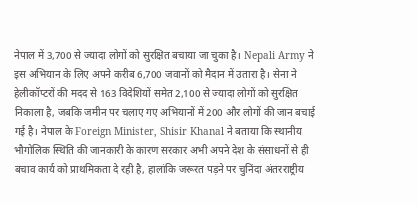नेपाल में 3,700 से ज्यादा लोगों को सुरक्षित बचाया जा चुका है। Nepali Army ने इस अभियान के लिए अपने करीब 6,700 जवानों को मैदान में उतारा है। सेना ने हेलीकॉप्टरों की मदद से 163 विदेशियों समेत 2,100 से ज्यादा लोगों को सुरक्षित निकाला है, जबकि जमीन पर चलाए गए अभियानों में 200 और लोगों की जान बचाई गई है। नेपाल के Foreign Minister, Shisir Khanal ने बताया कि स्थानीय भौगोलिक स्थिति की जानकारी के कारण सरकार अभी अपने देश के संसाधनों से ही बचाव कार्य को प्राथमिकता दे रही है, हालांकि जरूरत पड़ने पर चुनिंदा अंतरराष्ट्रीय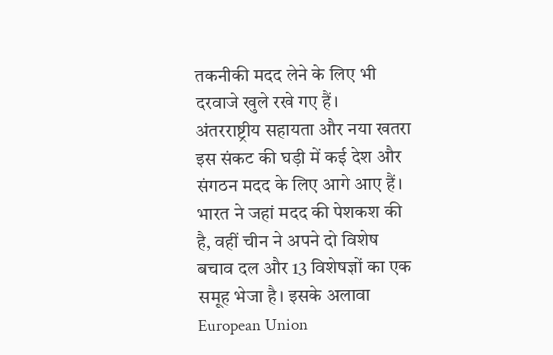तकनीकी मदद लेने के लिए भी दरवाजे खुले रखे गए हैं।
अंतरराष्ट्रीय सहायता और नया खतरा
इस संकट की घड़ी में कई देश और संगठन मदद के लिए आगे आए हैं। भारत ने जहां मदद की पेशकश की है, वहीं चीन ने अपने दो विशेष बचाव दल और 13 विशेषज्ञों का एक समूह भेजा है। इसके अलावा European Union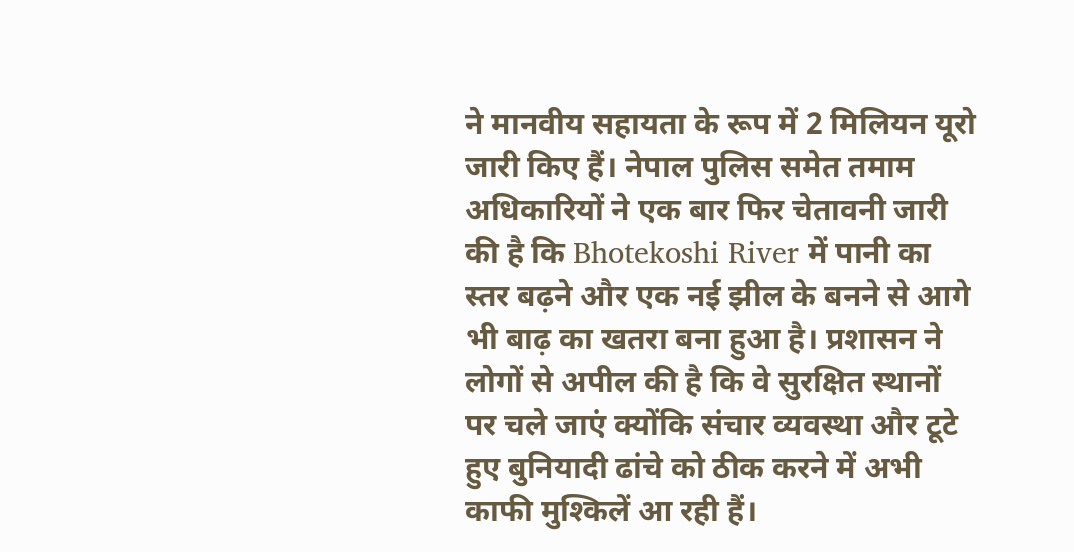ने मानवीय सहायता के रूप में 2 मिलियन यूरो जारी किए हैं। नेपाल पुलिस समेत तमाम अधिकारियों ने एक बार फिर चेतावनी जारी की है कि Bhotekoshi River में पानी का स्तर बढ़ने और एक नई झील के बनने से आगे भी बाढ़ का खतरा बना हुआ है। प्रशासन ने लोगों से अपील की है कि वे सुरक्षित स्थानों पर चले जाएं क्योंकि संचार व्यवस्था और टूटे हुए बुनियादी ढांचे को ठीक करने में अभी काफी मुश्किलें आ रही हैं।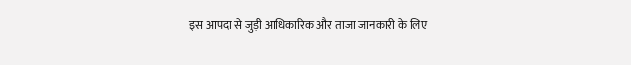इस आपदा से जुड़ी आधिकारिक और ताजा जानकारी के लिए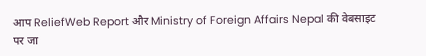आप ReliefWeb Report और Ministry of Foreign Affairs Nepal की वेबसाइट पर जा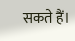सकते हैं।